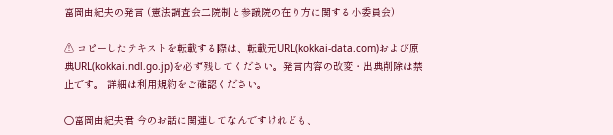富岡由紀夫の発言 (憲法調査会二院制と参議院の在り方に関する小委員会)

⚠ コピーしたテキストを転載する際は、転載元URL(kokkai-data.com)および原典URL(kokkai.ndl.go.jp)を必ず残してください。発言内容の改変・出典削除は禁止です。 詳細は利用規約をご確認ください。

○富岡由紀夫君 今のお話に関連してなんですけれども、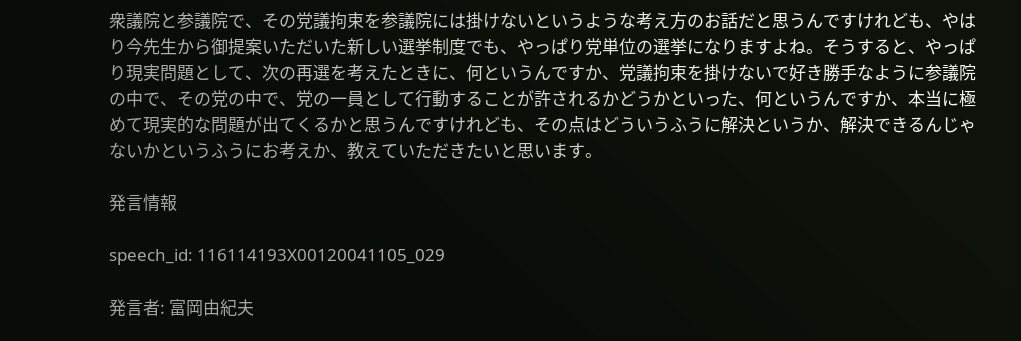衆議院と参議院で、その党議拘束を参議院には掛けないというような考え方のお話だと思うんですけれども、やはり今先生から御提案いただいた新しい選挙制度でも、やっぱり党単位の選挙になりますよね。そうすると、やっぱり現実問題として、次の再選を考えたときに、何というんですか、党議拘束を掛けないで好き勝手なように参議院の中で、その党の中で、党の一員として行動することが許されるかどうかといった、何というんですか、本当に極めて現実的な問題が出てくるかと思うんですけれども、その点はどういうふうに解決というか、解決できるんじゃないかというふうにお考えか、教えていただきたいと思います。

発言情報

speech_id: 116114193X00120041105_029

発言者: 富岡由紀夫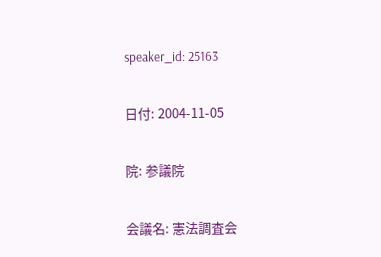speaker_id: 25163

日付: 2004-11-05

院: 参議院

会議名: 憲法調査会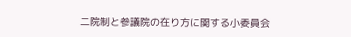二院制と参議院の在り方に関する小委員会